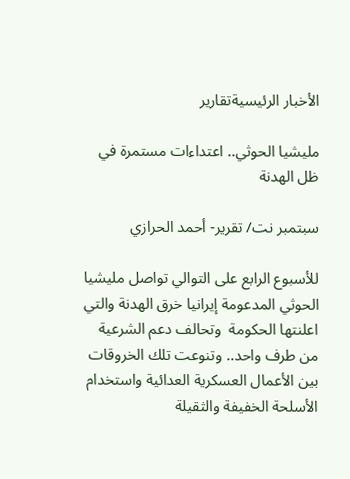الأخبار الرئيسيةتقارير

مليشيا الحوثي.. اعتداءات مستمرة في ظل الهدنة

سبتمبر نت/ تقرير- أحمد الحرازي

للأسبوع الرابع على التوالي تواصل مليشيا الحوثي المدعومة إيرانيا خرق الهدنة والتي اعلنتها الحكومة  وتحالف دعم الشرعية من طرف واحد.. وتنوعت تلك الخروقات بين الأعمال العسكرية العدائية واستخدام الأسلحة الخفيفة والثقيلة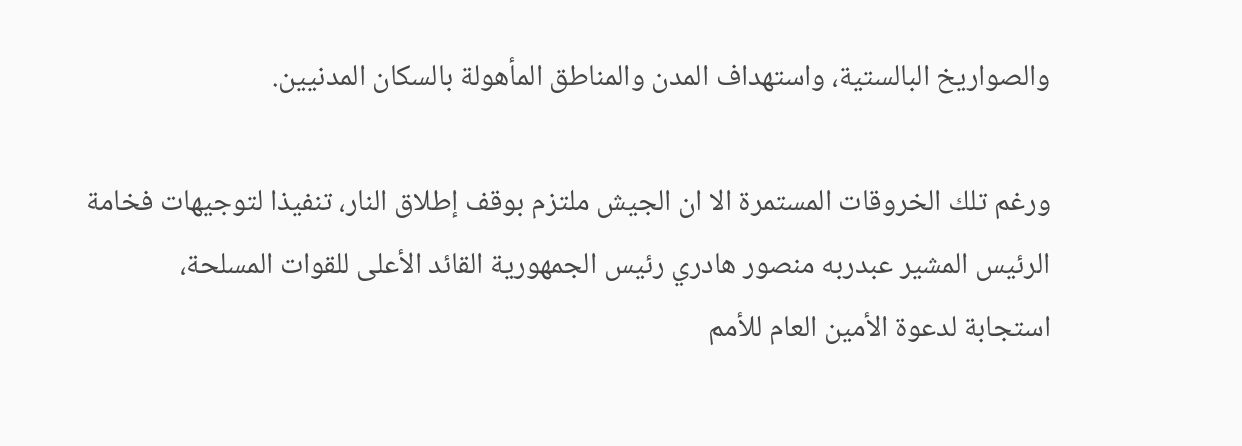والصواريخ البالستية، واستهداف المدن والمناطق المأهولة بالسكان المدنيين.

ورغم تلك الخروقات المستمرة الا ان الجيش ملتزم بوقف إطلاق النار، تنفيذا لتوجيهات فخامة الرئيس المشير عبدربه منصور هادري رئيس الجمهورية القائد الأعلى للقوات المسلحة،  استجابة لدعوة الأمين العام للأمم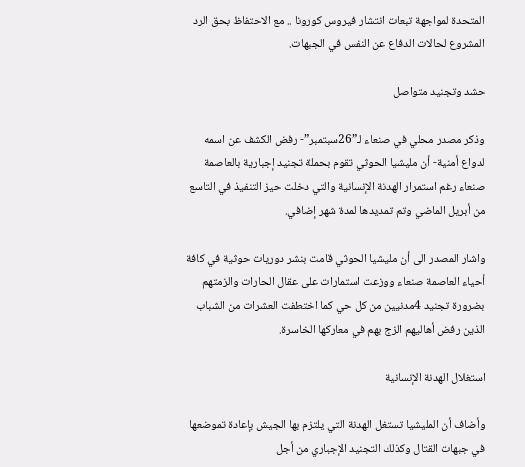المتحدة لمواجهة تبعات انتشار فيروس كورونا .. مع الاحتفاظ بحق الرد المشروع لحالات الدفاع عن النفس في الجبهات.

حشد وتجنيد متواصل

وذكر مصدر محلي في صنعاء لـ”26سبتمبر”- رفض الكشف عن اسمه لدواع أمنية- أن مليشيا الحوثي تقوم بحملة تجنيد إجبارية بالعاصمة صنعاء رغم استمرار الهدنة الإنسانية والتي دخلت حيز التنفيذ في التاسع من أبريل الماضي وتم تمديدها لمدة شهر إضافي.

واشار المصدر الى أن مليشيا الحوثي قامت بنشر دوريات حوثية في كافة أحياء العاصمة صنعاء ووزعت استمارات على عقال الحارات والزمتهم بضرورة تجنيد 4مدنيين من كل حي كما اختطفت العشرات من الشباب الذين رفض أهاليهم الزج بهم في معاركها الخاسرة.

استغلال الهدنة الإنسانية

وأضاف أن المليشيا تستغل الهدنة التي يلتزم بها الجيش بإعادة تموضعها في جبهات القتال وكذلك التجنيد الإجباري من أجل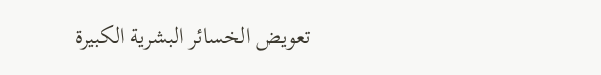تعويض الخسائر البشرية الكبيرة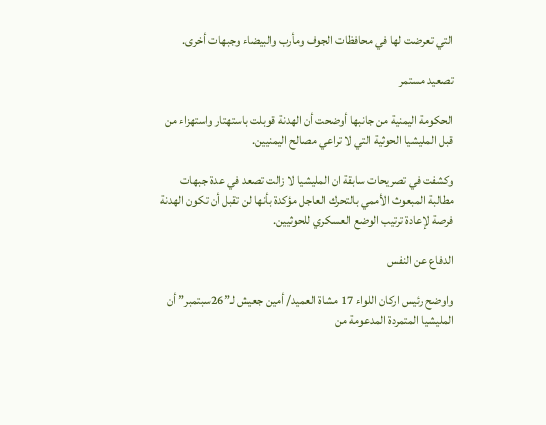التي تعرضت لها في محافظات الجوف ومأرب والبيضاء وجبهات أخرى.

تصعيد مستمر

الحكومة اليمنية من جانبها أوضحت أن الهدنة قوبلت باستهتار واستهزاء من قبل المليشيا الحوثية التي لا تراعي مصالح اليمنيين.

وكشفت في تصريحات سابقة ان المليشيا لا زالت تصعد في عدة جبهات مطالبة المبعوث الأممي بالتحرك العاجل مؤكدة بأنها لن تقبل أن تكون الهدنة فرصة لإعادة ترتيب الوضع العسكري للحوثيين.

الدفاع عن النفس

واوضح رئيس اركان اللواء 17 مشاة العميد/ أمين جعيش لـ”26سبتمبر” أن المليشيا المتمردة المدعومة من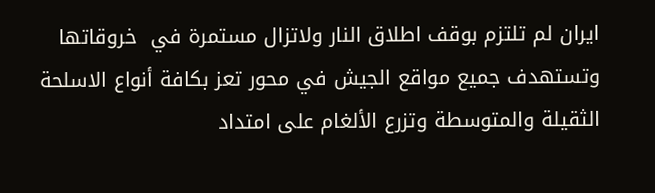ايران لم تلتزم بوقف اطلاق النار ولاتزال مستمرة في  خروقاتها وتستهدف جميع مواقع الجيش في محور تعز بكافة أنواع الاسلحة الثقيلة والمتوسطة وتزرع الألغام على امتداد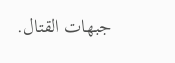جبهات القتال.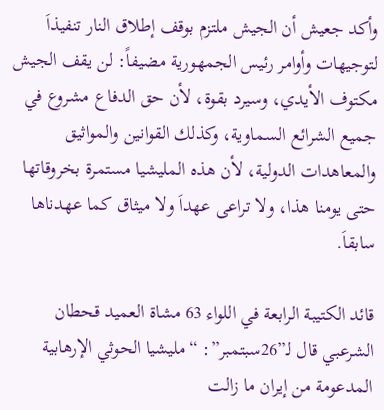وأكد جعيش أن الجيش ملتزم بوقف إطلاق النار تنفيذاَ لتوجيهات وأوامر رئيس الجمهورية مضيفاً: لن يقف الجيش مكتوف الأيدي، وسيرد بقوة، لأن حق الدفاع مشروع في جميع الشرائع السماوية، وكذلك القوانين والمواثيق والمعاهدات الدولية، لأن هذه المليشيا مستمرة بخروقاتها حتى يومنا هذا، ولا تراعى عهداَ ولا ميثاق كما عهدناها سابقاَ.

قائد الكتيبة الرابعة في اللواء 63 مشاة العميد قحطان الشرعبي قال لـ”26سبتمبر”: “مليشيا الحوثي الإرهابية المدعومة من إيران ما زالت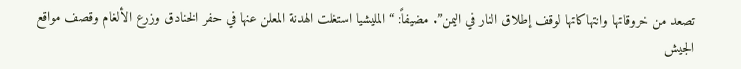تصعد من خروقاتها وانتهاكاتها لوقف إطلاق النار في اليمن”. مضيفاً: “المليشيا استغلت الهدنة المعلن عنها في حفر الخنادق وزرع الألغام وقصف مواقع الجيش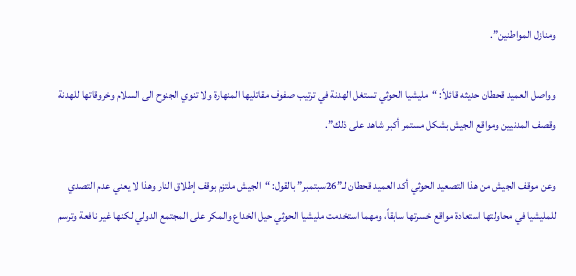ومنازل المواطنين”.

وواصل العميد قحطان حديثه قائلاً: “مليشيا الحوثي تستغل الهدنة في ترتيب صفوف مقاتليها المنهارة ولا تنوي الجنوح الى السلام وخروقاتها للهدنة وقصف المدنيين ومواقع الجيش بشكل مستمر أكبر شاهد على ذلك”.

وعن موقف الجيش من هذا التصعيد الحوثي أكد العميد قحطان لـ”26سبتمبر” بالقول: “الجيش ملتزم بوقف إطلاق النار وهذا لا يعني عدم التصدي للمليشيا في محاولتها استعادة مواقع خسرتها سابقاً، ومهما استخدمت مليشيا الحوثي حيل الخداع والمكر على المجتمع الدولي لكنها غير نافعة وترسم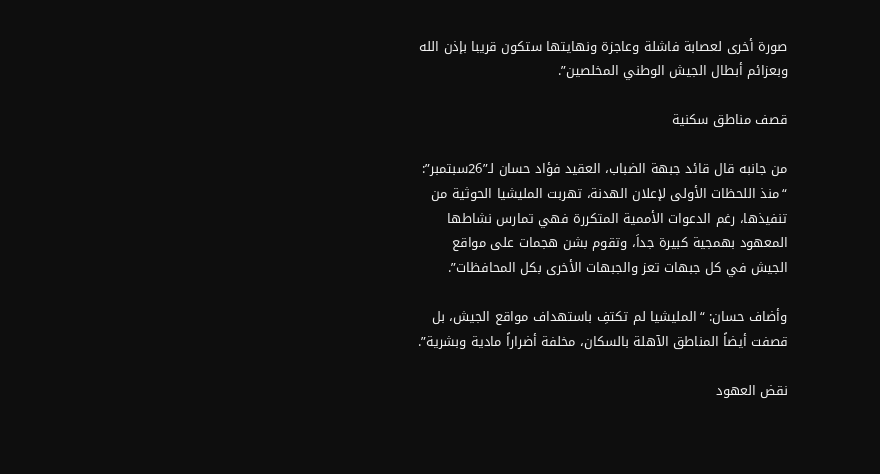صورة أخرى لعصابة فاشلة وعاجزة ونهايتها ستكون قريبا بإذن الله وبعزائم أبطال الجيش الوطني المخلصين”.

قصف مناطق سكنية

من جانبه قال قائد جبهة الضباب، العقيد فؤاد حسان لـ”26سبتمبر”: “منذ اللحظات الأولى لإعلان الهدنة، تهربت المليشيا الحوثية من تنفيذها، رغم الدعوات الأممية المتكررة فهي تمارس نشاطها المعهود بهمجية كبيرة جداَ، وتقوم بشن هجمات على مواقع الجيش في كل جبهات تعز والجبهات الأخرى بكل المحافظات”.

وأضاف حسان: “المليشيا لم تكتفِ باستهداف مواقع الجيش، بل قصفت أيضاً المناطق الآهلة بالسكان، مخلفة أضراراً مادية وبشرية”.

نقض العهود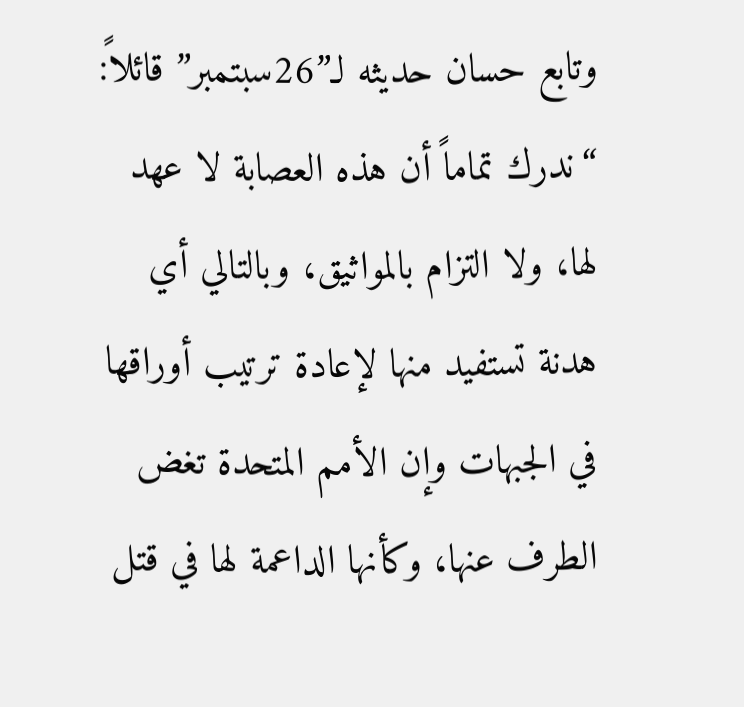وتابع حسان حديثه لـ”26سبتمبر” قائلاً: “ندرك تماماً أن هذه العصابة لا عهد لها، ولا التزام بالمواثيق، وبالتالي أي هدنة تستفيد منها لإعادة ترتيب أوراقها في الجبهات وإن الأمم المتحدة تغض الطرف عنها، وكأنها الداعمة لها في قتل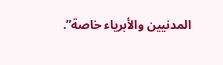المدنيين والأبرياء خاصة”.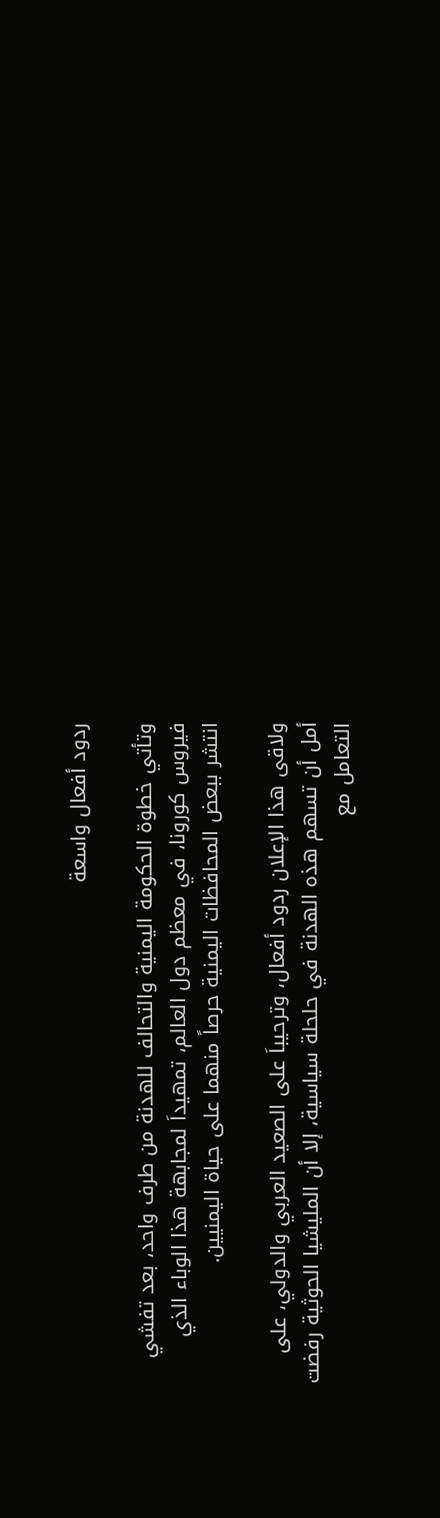ردود أفعال واسعة

وتأتي خطوة الحكومة اليمنية والتحالف للهدنة من طرف واحد، بعد تفشي فيروس كورونا، في معظم دول العالم، تمهيداَ لمجابهة هذا الوباء الذي انتشر ببعض المحافظات اليمنية حرصاً منهما على حياة اليمنيين.

ولاقى هذا الإعلان ردود أفعال، وترحيباَ على الصعيد العربي والدولي، على أمل أن تسهم هذه الهدنة في حلحلة سياسية، إلا أن المليشيا الحوثية رفضت التعامل مع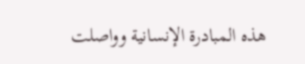هذه المبادرة الإنسانية وواصلت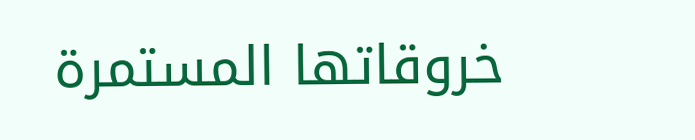خروقاتها المستمرة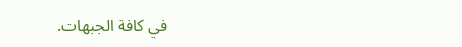في كافة الجبهات.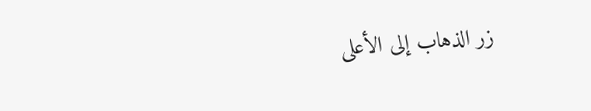زر الذهاب إلى الأعلى